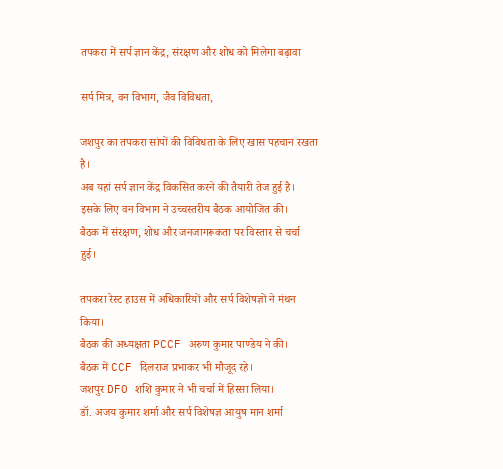तपकरा में सर्प ज्ञान केंद्र, संरक्षण और शोध को मिलेगा बढ़ावा

सर्प मित्र, वन विभाग, जैव विविधता,

जशपुर का तपकरा सांपों की विविधता के लिए खास पहचान रखता है।
अब यहां सर्प ज्ञान केंद्र विकसित करने की तैयारी तेज हुई है।
इसके लिए वन विभाग ने उच्चस्तरीय बैठक आयोजित की।
बैठक में संरक्षण, शोध और जनजागरूकता पर विस्तार से चर्चा हुई।

तपकरा रेस्ट हाउस में अधिकारियों और सर्प विशेषज्ञों ने मंथन किया।
बैठक की अध्यक्षता PCCF अरुण कुमार पाण्डेय ने की।
बैठक में CCF दिलराज प्रभाकर भी मौजूद रहे।
जशपुर DFO शशि कुमार ने भी चर्चा में हिस्सा लिया।
डॉ. अजय कुमार शर्मा और सर्प विशेषज्ञ आयुष मान शर्मा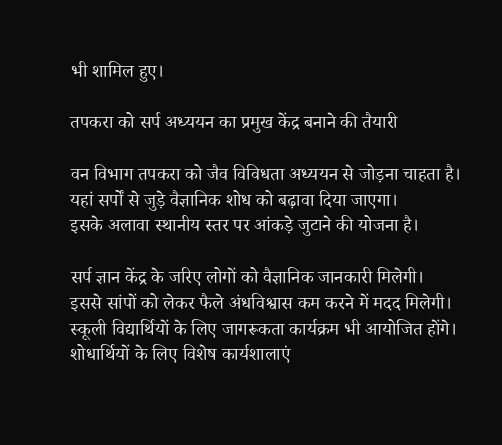भी शामिल हुए।

तपकरा को सर्प अध्ययन का प्रमुख केंद्र बनाने की तैयारी

वन विभाग तपकरा को जैव विविधता अध्ययन से जोड़ना चाहता है।
यहां सर्पों से जुड़े वैज्ञानिक शोध को बढ़ावा दिया जाएगा।
इसके अलावा स्थानीय स्तर पर आंकड़े जुटाने की योजना है।

सर्प ज्ञान केंद्र के जरिए लोगों को वैज्ञानिक जानकारी मिलेगी।
इससे सांपों को लेकर फैले अंधविश्वास कम करने में मदद मिलेगी।
स्कूली विद्यार्थियों के लिए जागरूकता कार्यक्रम भी आयोजित होंगे।
शोधार्थियों के लिए विशेष कार्यशालाएं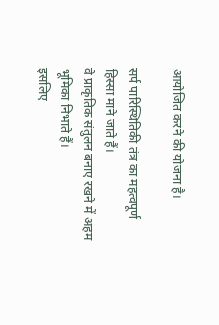आयोजित करने की योजना है।

सर्प पारिस्थितिकी तंत्र का महत्वपूर्ण हिस्सा माने जाते हैं।
वे प्राकृतिक संतुलन बनाए रखने में अहम भूमिका निभाते हैं।
इसलिए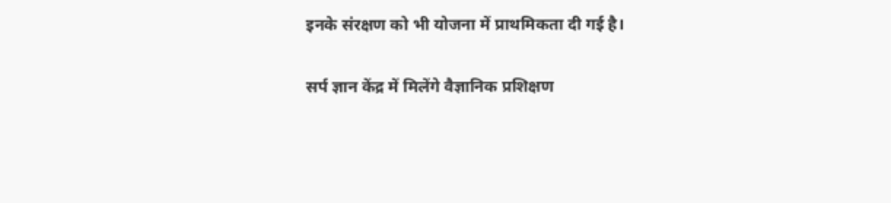इनके संरक्षण को भी योजना में प्राथमिकता दी गई है।

सर्प ज्ञान केंद्र में मिलेंगे वैज्ञानिक प्रशिक्षण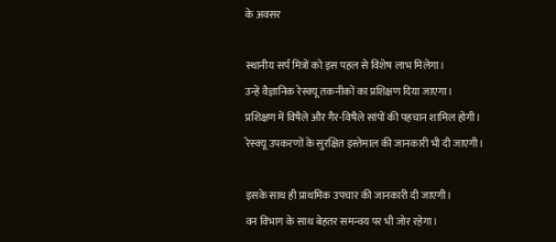के अवसर

स्थानीय सर्प मित्रों को इस पहल से विशेष लाभ मिलेगा।
उन्हें वैज्ञानिक रेस्क्यू तकनीकों का प्रशिक्षण दिया जाएगा।
प्रशिक्षण में विषैले और गैर-विषैले सांपों की पहचान शामिल होगी।
रेस्क्यू उपकरणों के सुरक्षित इस्तेमाल की जानकारी भी दी जाएगी।

इसके साथ ही प्राथमिक उपचार की जानकारी दी जाएगी।
वन विभाग के साथ बेहतर समन्वय पर भी जोर रहेगा।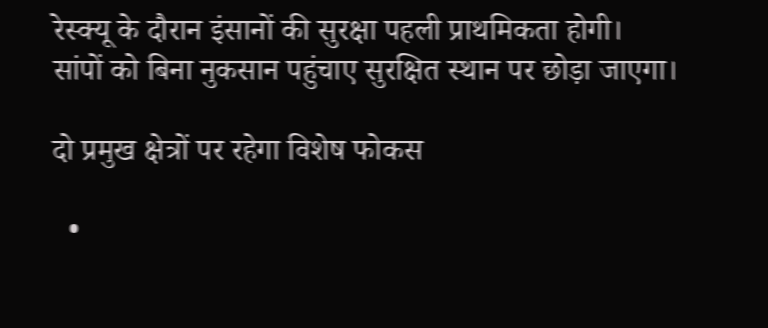रेस्क्यू के दौरान इंसानों की सुरक्षा पहली प्राथमिकता होगी।
सांपों को बिना नुकसान पहुंचाए सुरक्षित स्थान पर छोड़ा जाएगा।

दो प्रमुख क्षेत्रों पर रहेगा विशेष फोकस

  •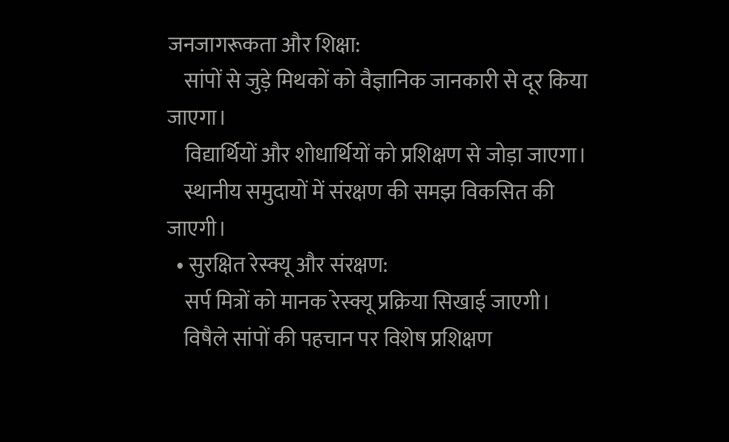जनजागरूकता और शिक्षा:
    सांपों से जुड़े मिथकों को वैज्ञानिक जानकारी से दूर किया जाएगा।
    विद्यार्थियों और शोधार्थियों को प्रशिक्षण से जोड़ा जाएगा।
    स्थानीय समुदायों में संरक्षण की समझ विकसित की जाएगी।
  • सुरक्षित रेस्क्यू और संरक्षण:
    सर्प मित्रों को मानक रेस्क्यू प्रक्रिया सिखाई जाएगी।
    विषैले सांपों की पहचान पर विशेष प्रशिक्षण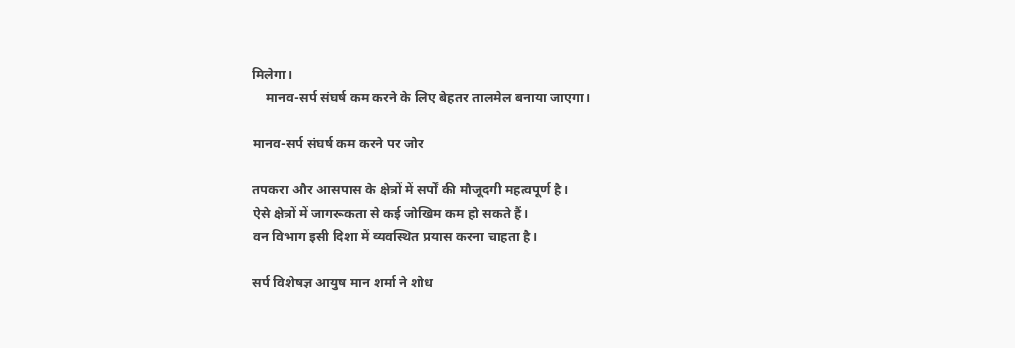मिलेगा।
    मानव-सर्प संघर्ष कम करने के लिए बेहतर तालमेल बनाया जाएगा।

मानव-सर्प संघर्ष कम करने पर जोर

तपकरा और आसपास के क्षेत्रों में सर्पों की मौजूदगी महत्वपूर्ण है।
ऐसे क्षेत्रों में जागरूकता से कई जोखिम कम हो सकते हैं।
वन विभाग इसी दिशा में व्यवस्थित प्रयास करना चाहता है।

सर्प विशेषज्ञ आयुष मान शर्मा ने शोध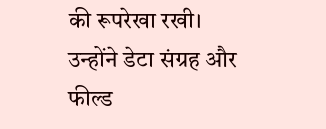की रूपरेखा रखी।
उन्होंने डेटा संग्रह और फील्ड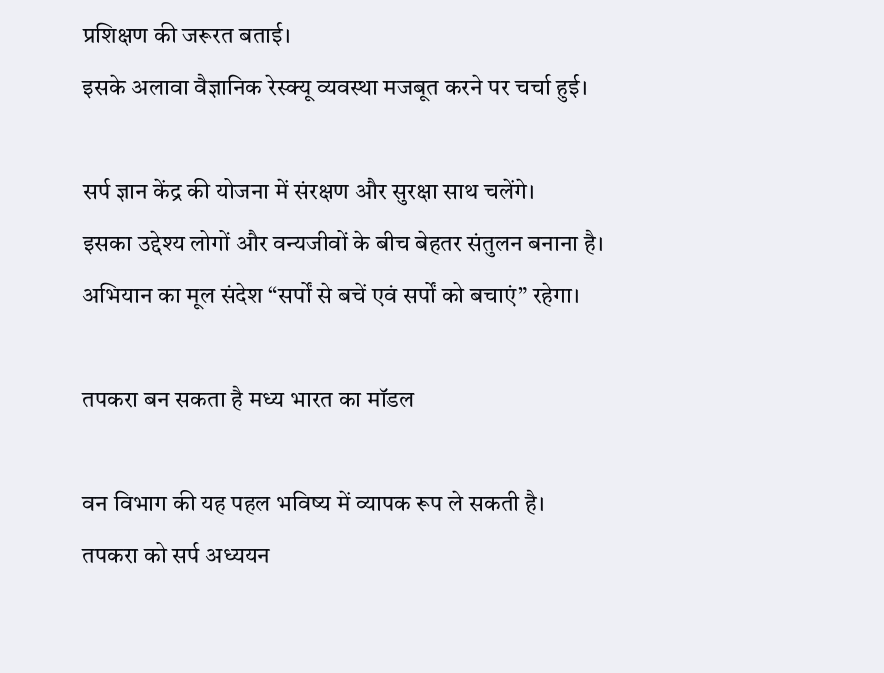प्रशिक्षण की जरूरत बताई।
इसके अलावा वैज्ञानिक रेस्क्यू व्यवस्था मजबूत करने पर चर्चा हुई।

सर्प ज्ञान केंद्र की योजना में संरक्षण और सुरक्षा साथ चलेंगे।
इसका उद्देश्य लोगों और वन्यजीवों के बीच बेहतर संतुलन बनाना है।
अभियान का मूल संदेश “सर्पों से बचें एवं सर्पों को बचाएं” रहेगा।

तपकरा बन सकता है मध्य भारत का मॉडल

वन विभाग की यह पहल भविष्य में व्यापक रूप ले सकती है।
तपकरा को सर्प अध्ययन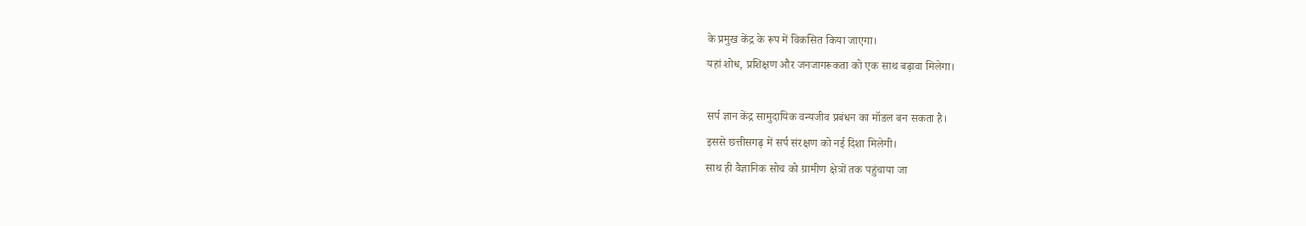के प्रमुख केंद्र के रूप में विकसित किया जाएगा।
यहां शोध, प्रशिक्षण और जनजागरूकता को एक साथ बढ़ावा मिलेगा।

सर्प ज्ञान केंद्र सामुदायिक वन्यजीव प्रबंधन का मॉडल बन सकता है।
इससे छत्तीसगढ़ में सर्प संरक्षण को नई दिशा मिलेगी।
साथ ही वैज्ञानिक सोच को ग्रामीण क्षेत्रों तक पहुंचाया जा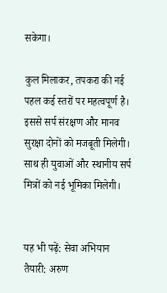सकेगा।

कुल मिलाकर, तपकरा की नई पहल कई स्तरों पर महत्वपूर्ण है।
इससे सर्प संरक्षण और मानव सुरक्षा दोनों को मजबूती मिलेगी।
साथ ही युवाओं और स्थानीय सर्प मित्रों को नई भूमिका मिलेगी।


यह भी पढ़ें: सेवा अभियान तैयारी: अरुण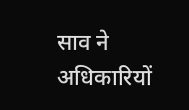साव ने अधिकारियों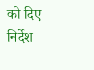को दिए निर्देश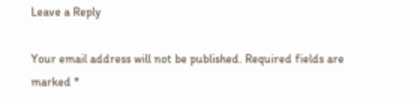Leave a Reply

Your email address will not be published. Required fields are marked *